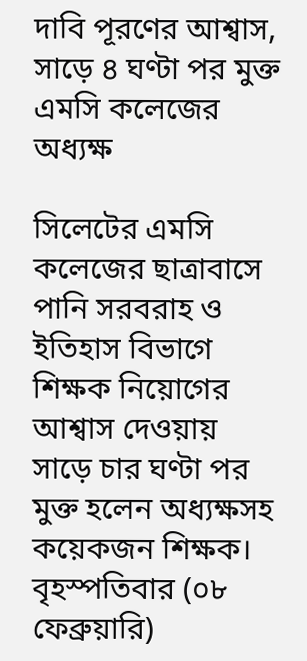দাবি পূরণের আশ্বাস, সাড়ে ৪ ঘণ্টা পর মুক্ত এমসি কলেজের অধ্যক্ষ

সিলেটের এমসি কলেজের ছাত্রাবাসে পানি সরবরাহ ও ইতিহাস বিভাগে শিক্ষক নিয়োগের আশ্বাস দেওয়ায় সাড়ে চার ঘণ্টা পর মুক্ত হলেন অধ্যক্ষসহ কয়েকজন শিক্ষক। বৃহস্পতিবার (০৮ ফেব্রুয়ারি)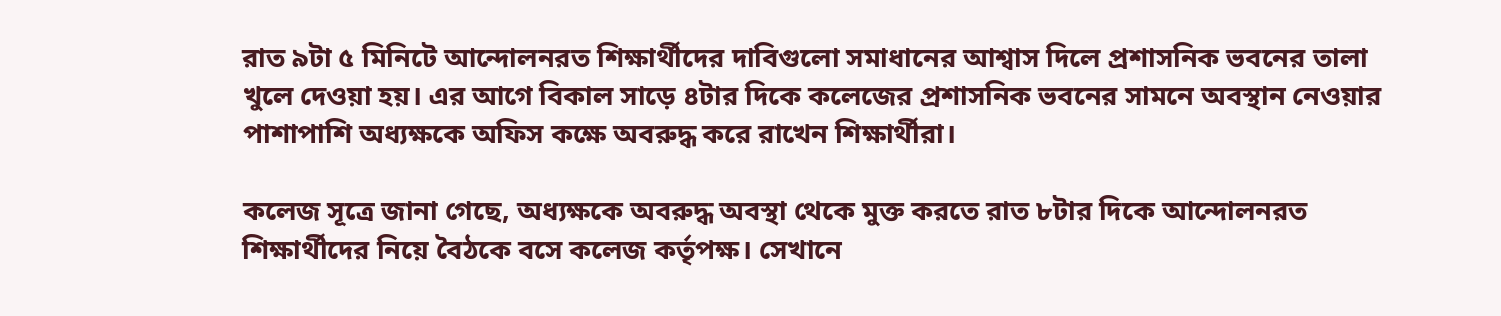রাত ৯টা ৫ মিনিটে আন্দোলনরত শিক্ষার্থীদের দাবিগুলো সমাধানের আশ্বাস দিলে প্রশাসনিক ভবনের তালা খুলে দেওয়া হয়। এর আগে বিকাল সাড়ে ৪টার দিকে কলেজের প্রশাসনিক ভবনের সামনে অবস্থান নেওয়ার পাশাপাশি অধ্যক্ষকে অফিস কক্ষে অবরুদ্ধ করে রাখেন শিক্ষার্থীরা।

কলেজ সূত্রে জানা গেছে, অধ্যক্ষকে অবরুদ্ধ অবস্থা থেকে মুক্ত করতে রাত ৮টার দিকে আন্দোলনরত শিক্ষার্থীদের নিয়ে বৈঠকে বসে কলেজ কর্তৃপক্ষ। সেখানে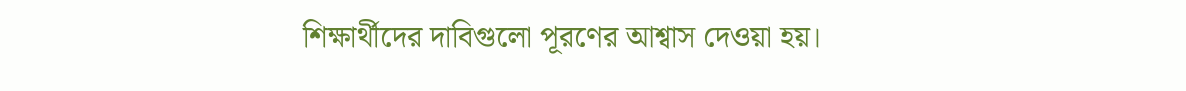শিক্ষার্থীদের দাবিগুলো পূরণের আশ্বাস দেওয়া হয়।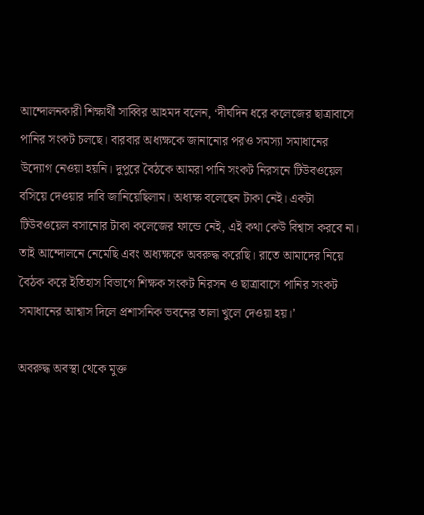আন্দোলনকারী শিক্ষার্থী সাব্বির আহমদ বলেন, ‘দীর্ঘদিন ধরে কলেজের ছাত্রাবাসে পানির সংকট চলছে। বারবার অধ্যক্ষকে জানানোর পরও সমস্যা সমাধানের উদ্যোগ নেওয়া হয়নি। দুপুরে বৈঠকে আমরা পানি সংকট নিরসনে টিউবওয়েল বসিয়ে দেওয়ার দাবি জানিয়েছিলাম। অধ্যক্ষ বলেছেন টাকা নেই। একটা টিউবওয়েল বসানোর টাকা কলেজের ফান্ডে নেই, এই কথা কেউ বিশ্বাস করবে না। তাই আন্দোলনে নেমেছি এবং অধ্যক্ষকে অবরুদ্ধ করেছি। রাতে আমাদের নিয়ে বৈঠক করে ইতিহাস বিভাগে শিক্ষক সংকট নিরসন ও ছাত্রাবাসে পানির সংকট সমাধানের আশ্বাস দিলে প্রশাসনিক ভবনের তালা খুলে দেওয়া হয়।’

অবরুদ্ধ অবস্থা থেকে মুক্ত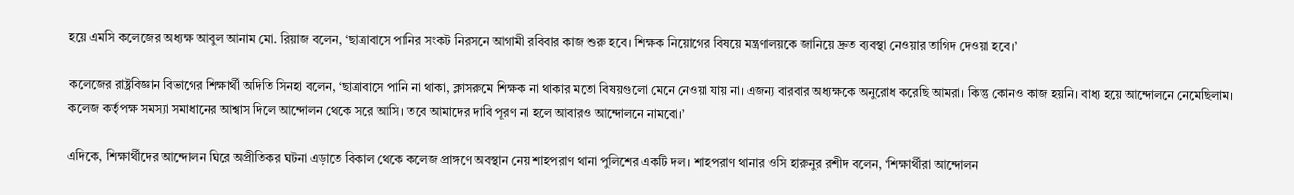হয়ে এমসি কলেজের অধ্যক্ষ আবুল আনাম মো. রিয়াজ বলেন, ‘ছাত্রাবাসে পানির সংকট নিরসনে আগামী রবিবার কাজ শুরু হবে। শিক্ষক নিয়োগের বিষয়ে মন্ত্রণালয়কে জানিয়ে দ্রুত ব্যবস্থা নেওয়ার তাগিদ দেওয়া হবে।’

কলেজের রাষ্ট্রবিজ্ঞান বিভাগের শিক্ষার্থী অদিতি সিনহা বলেন, ‘ছাত্রাবাসে পানি না থাকা, ক্লাসরুমে শিক্ষক না থাকার মতো বিষয়গুলো মেনে নেওয়া যায় না। এজন্য বারবার অধ্যক্ষকে অনুরোধ করেছি আমরা। কিন্তু কোনও কাজ হয়নি। বাধ্য হয়ে আন্দোলনে নেমেছিলাম। কলেজ কর্তৃপক্ষ সমস্যা সমাধানের আশ্বাস দিলে আন্দোলন থেকে সরে আসি। তবে আমাদের দাবি পূরণ না হলে আবারও আন্দোলনে নামবো।’

এদিকে, শিক্ষার্থীদের আন্দোলন ঘিরে অপ্রীতিকর ঘটনা এড়াতে বিকাল থেকে কলেজ প্রাঙ্গণে অবস্থান নেয় শাহপরাণ থানা পুলিশের একটি দল। শাহপরাণ থানার ওসি হারুনুর রশীদ বলেন, ‘শিক্ষার্থীরা আন্দোলন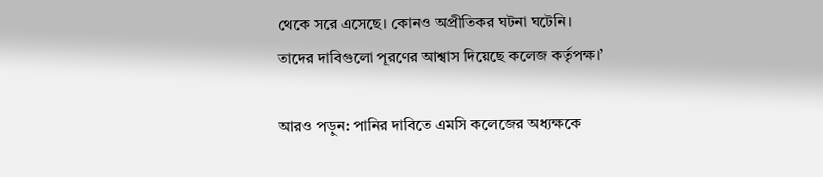থেকে সরে এসেছে। কোনও অপ্রীতিকর ঘটনা ঘটেনি। তাদের দাবিগুলো পূরণের আশ্বাস দিয়েছে কলেজ কর্তৃপক্ষ।’

আরও পড়ুন: পানির দাবিতে এমসি কলেজের অধ্যক্ষকে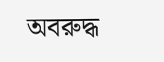অবরুদ্ধ